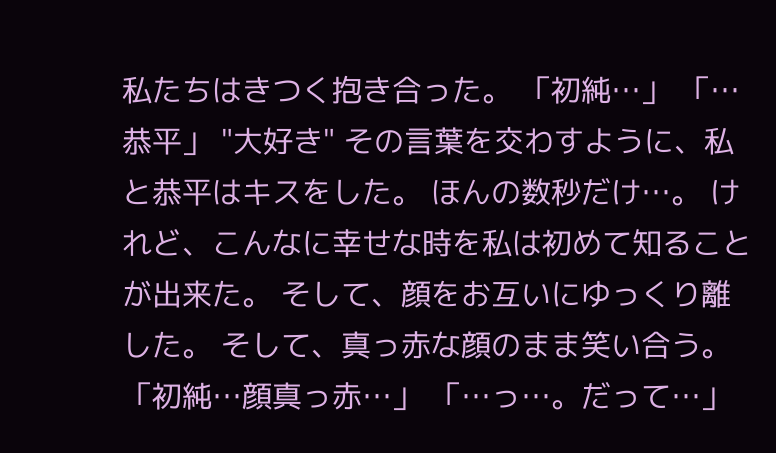私たちはきつく抱き合った。 「初純…」 「…恭平」 "大好き" その言葉を交わすように、私と恭平はキスをした。 ほんの数秒だけ…。 けれど、こんなに幸せな時を私は初めて知ることが出来た。 そして、顔をお互いにゆっくり離した。 そして、真っ赤な顔のまま笑い合う。 「初純…顔真っ赤…」 「…っ…。だって…」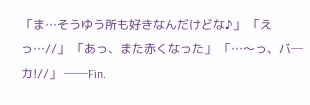「ま…そうゆう所も好きなんだけどな♪」 「えっ…//」 「あっ、また赤くなった」 「…〜っ、バ─カ!//」 ──Fin.